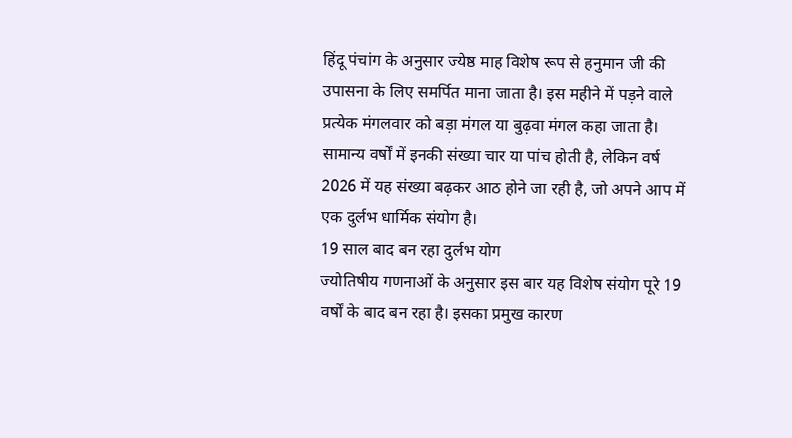हिंदू पंचांग के अनुसार ज्येष्ठ माह विशेष रूप से हनुमान जी की उपासना के लिए समर्पित माना जाता है। इस महीने में पड़ने वाले प्रत्येक मंगलवार को बड़ा मंगल या बुढ़वा मंगल कहा जाता है। सामान्य वर्षों में इनकी संख्या चार या पांच होती है, लेकिन वर्ष 2026 में यह संख्या बढ़कर आठ होने जा रही है, जो अपने आप में एक दुर्लभ धार्मिक संयोग है।
19 साल बाद बन रहा दुर्लभ योग
ज्योतिषीय गणनाओं के अनुसार इस बार यह विशेष संयोग पूरे 19 वर्षों के बाद बन रहा है। इसका प्रमुख कारण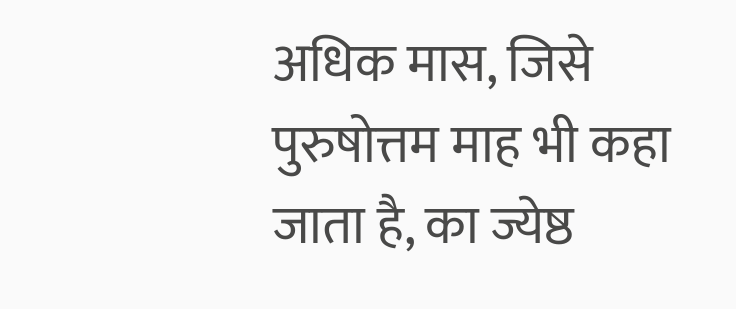अधिक मास, जिसे पुरुषोत्तम माह भी कहा जाता है, का ज्येष्ठ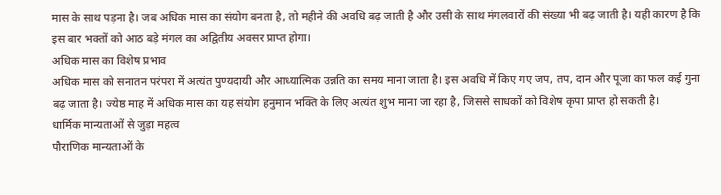मास के साथ पड़ना है। जब अधिक मास का संयोग बनता है, तो महीने की अवधि बढ़ जाती है और उसी के साथ मंगलवारों की संख्या भी बढ़ जाती है। यही कारण है कि इस बार भक्तों को आठ बड़े मंगल का अद्वितीय अवसर प्राप्त होगा।
अधिक मास का विशेष प्रभाव
अधिक मास को सनातन परंपरा में अत्यंत पुण्यदायी और आध्यात्मिक उन्नति का समय माना जाता है। इस अवधि में किए गए जप, तप, दान और पूजा का फल कई गुना बढ़ जाता है। ज्येष्ठ माह में अधिक मास का यह संयोग हनुमान भक्ति के लिए अत्यंत शुभ माना जा रहा है, जिससे साधकों को विशेष कृपा प्राप्त हो सकती है।
धार्मिक मान्यताओं से जुड़ा महत्व
पौराणिक मान्यताओं के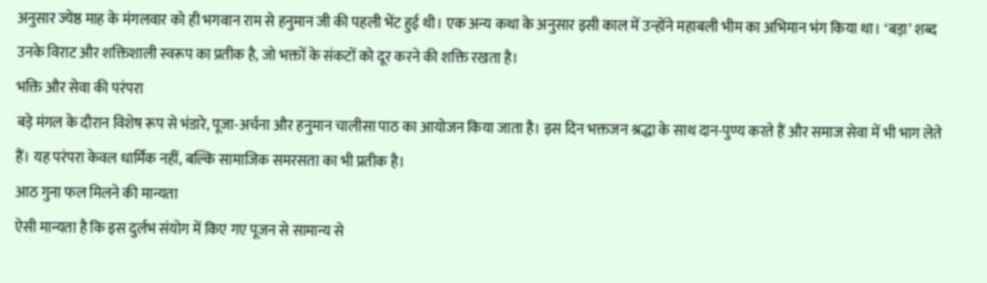अनुसार ज्येष्ठ माह के मंगलवार को ही भगवान राम से हनुमान जी की पहली भेंट हुई थी। एक अन्य कथा के अनुसार इसी काल में उन्होंने महाबली भीम का अभिमान भंग किया था। ‘बड़ा’ शब्द उनके विराट और शक्तिशाली स्वरूप का प्रतीक है, जो भक्तों के संकटों को दूर करने की शक्ति रखता है।
भक्ति और सेवा की परंपरा
बड़े मंगल के दौरान विशेष रूप से भंडारे, पूजा-अर्चना और हनुमान चालीसा पाठ का आयोजन किया जाता है। इस दिन भक्तजन श्रद्धा के साथ दान-पुण्य करते हैं और समाज सेवा में भी भाग लेते हैं। यह परंपरा केवल धार्मिक नहीं, बल्कि सामाजिक समरसता का भी प्रतीक है।
आठ गुना फल मिलने की मान्यता
ऐसी मान्यता है कि इस दुर्लभ संयोग में किए गए पूजन से सामान्य से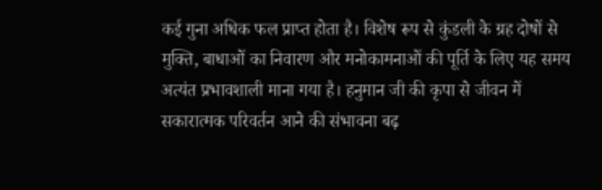कई गुना अधिक फल प्राप्त होता है। विशेष रूप से कुंडली के ग्रह दोषों से मुक्ति, बाधाओं का निवारण और मनोकामनाओं की पूर्ति के लिए यह समय अत्यंत प्रभावशाली माना गया है। हनुमान जी की कृपा से जीवन में सकारात्मक परिवर्तन आने की संभावना बढ़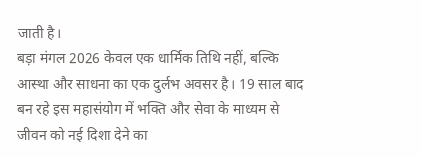जाती है।
बड़ा मंगल 2026 केवल एक धार्मिक तिथि नहीं, बल्कि आस्था और साधना का एक दुर्लभ अवसर है। 19 साल बाद बन रहे इस महासंयोग में भक्ति और सेवा के माध्यम से जीवन को नई दिशा देने का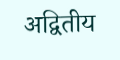अद्वितीय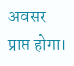अवसर प्राप्त होगा।